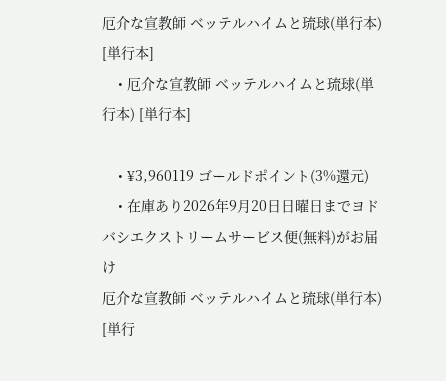厄介な宣教師 ベッテルハイムと琉球(単行本) [単行本]
    • 厄介な宣教師 ベッテルハイムと琉球(単行本) [単行本]

    • ¥3,960119 ゴールドポイント(3%還元)
    • 在庫あり2026年9月20日日曜日までヨドバシエクストリームサービス便(無料)がお届け
厄介な宣教師 ベッテルハイムと琉球(単行本) [単行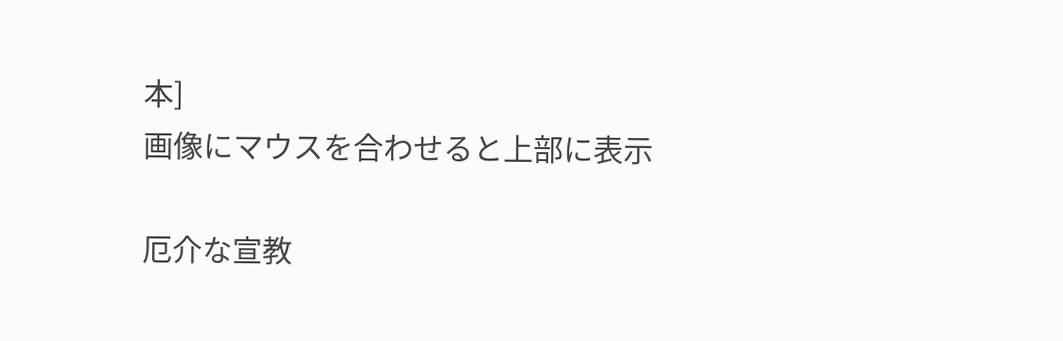本]
画像にマウスを合わせると上部に表示

厄介な宣教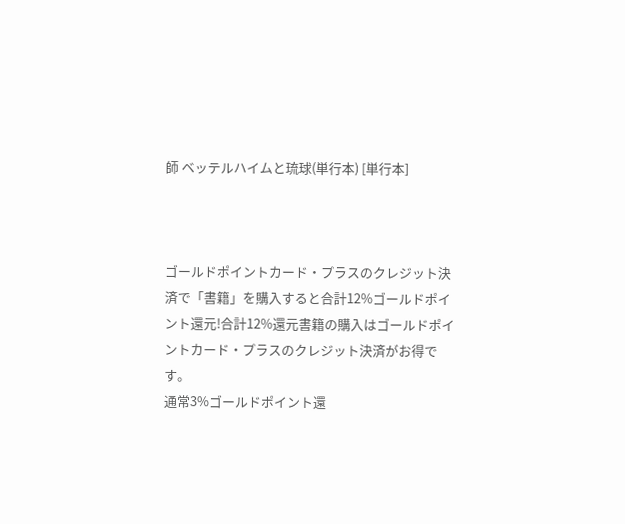師 ベッテルハイムと琉球(単行本) [単行本]



ゴールドポイントカード・プラスのクレジット決済で「書籍」を購入すると合計12%ゴールドポイント還元!合計12%還元書籍の購入はゴールドポイントカード・プラスのクレジット決済がお得です。
通常3%ゴールドポイント還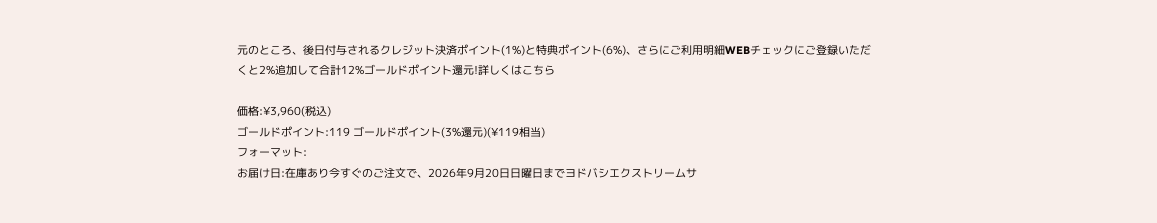元のところ、後日付与されるクレジット決済ポイント(1%)と特典ポイント(6%)、さらにご利用明細WEBチェックにご登録いただくと2%追加して合計12%ゴールドポイント還元!詳しくはこちら

価格:¥3,960(税込)
ゴールドポイント:119 ゴールドポイント(3%還元)(¥119相当)
フォーマット:
お届け日:在庫あり今すぐのご注文で、2026年9月20日日曜日までヨドバシエクストリームサ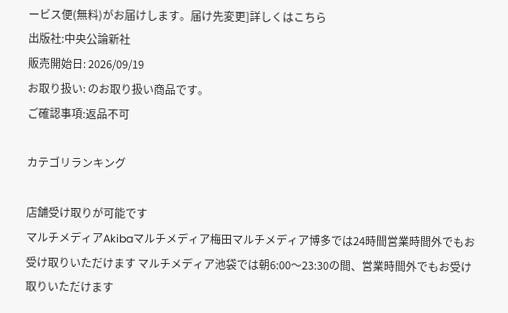ービス便(無料)がお届けします。届け先変更]詳しくはこちら
出版社:中央公論新社
販売開始日: 2026/09/19
お取り扱い: のお取り扱い商品です。
ご確認事項:返品不可

カテゴリランキング

店舗受け取りが可能です
マルチメディアAkibaマルチメディア梅田マルチメディア博多では24時間営業時間外でもお受け取りいただけます マルチメディア池袋では朝6:00〜23:30の間、営業時間外でもお受け取りいただけます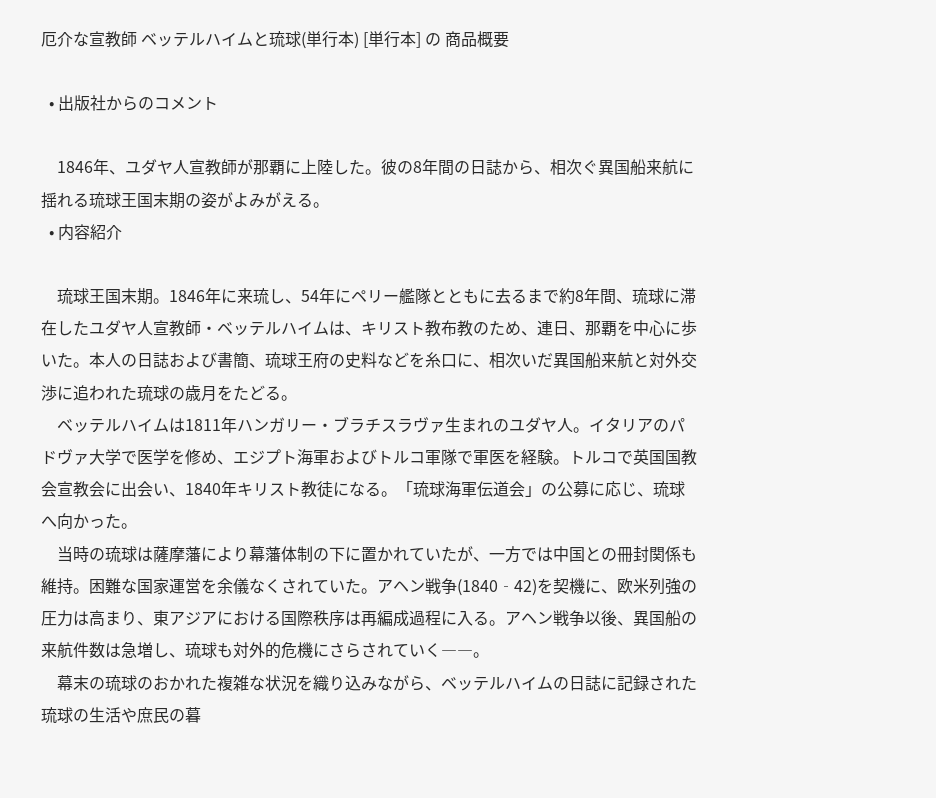厄介な宣教師 ベッテルハイムと琉球(単行本) [単行本] の 商品概要

  • 出版社からのコメント

    1846年、ユダヤ人宣教師が那覇に上陸した。彼の8年間の日誌から、相次ぐ異国船来航に揺れる琉球王国末期の姿がよみがえる。
  • 内容紹介

    琉球王国末期。1846年に来琉し、54年にペリー艦隊とともに去るまで約8年間、琉球に滞在したユダヤ人宣教師・ベッテルハイムは、キリスト教布教のため、連日、那覇を中心に歩いた。本人の日誌および書簡、琉球王府の史料などを糸口に、相次いだ異国船来航と対外交渉に追われた琉球の歳月をたどる。
    ベッテルハイムは1811年ハンガリー・ブラチスラヴァ生まれのユダヤ人。イタリアのパドヴァ大学で医学を修め、エジプト海軍およびトルコ軍隊で軍医を経験。トルコで英国国教会宣教会に出会い、1840年キリスト教徒になる。「琉球海軍伝道会」の公募に応じ、琉球へ向かった。
    当時の琉球は薩摩藩により幕藩体制の下に置かれていたが、一方では中国との冊封関係も維持。困難な国家運営を余儀なくされていた。アヘン戦争(1840‐42)を契機に、欧米列強の圧力は高まり、東アジアにおける国際秩序は再編成過程に入る。アヘン戦争以後、異国船の来航件数は急増し、琉球も対外的危機にさらされていく――。
    幕末の琉球のおかれた複雑な状況を織り込みながら、ベッテルハイムの日誌に記録された琉球の生活や庶民の暮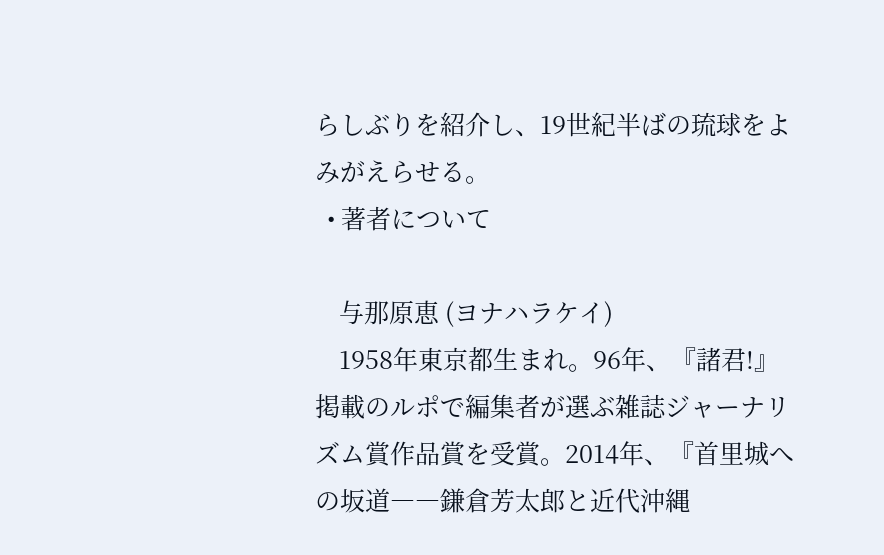らしぶりを紹介し、19世紀半ばの琉球をよみがえらせる。
  • 著者について

    与那原恵 (ヨナハラケイ)
    1958年東京都生まれ。96年、『諸君!』掲載のルポで編集者が選ぶ雑誌ジャーナリズム賞作品賞を受賞。2014年、『首里城への坂道――鎌倉芳太郎と近代沖縄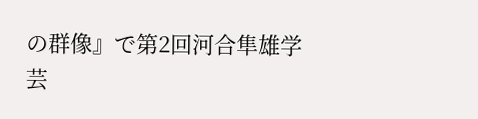の群像』で第2回河合隼雄学芸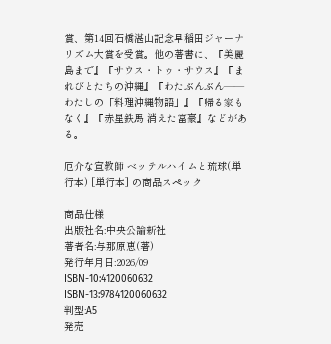賞、第14回石橋湛山記念早稲田ジャーナリズム大賞を受賞。他の著書に、『美麗島まで』『サウス・トゥ・サウス』『まれびとたちの沖縄』『わたぶんぶん――わたしの「料理沖縄物語」』『帰る家もなく』『赤星鉄馬 消えた富豪』などがある。

厄介な宣教師 ベッテルハイムと琉球(単行本) [単行本] の商品スペック

商品仕様
出版社名:中央公論新社
著者名:与那原恵(著)
発行年月日:2026/09
ISBN-10:4120060632
ISBN-13:9784120060632
判型:A5
発売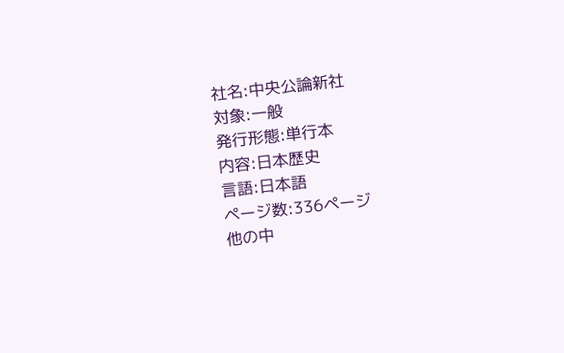社名:中央公論新社
対象:一般
発行形態:単行本
内容:日本歴史
言語:日本語
ページ数:336ページ
他の中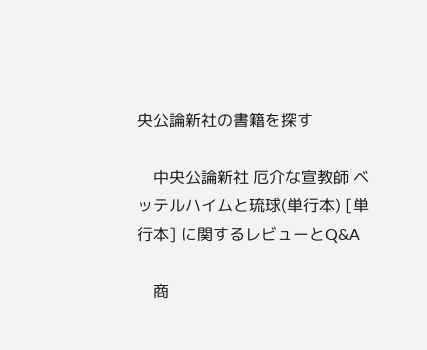央公論新社の書籍を探す

    中央公論新社 厄介な宣教師 ベッテルハイムと琉球(単行本) [単行本] に関するレビューとQ&A

    商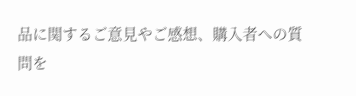品に関するご意見やご感想、購入者への質問を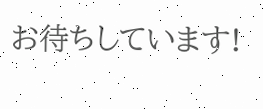お待ちしています!